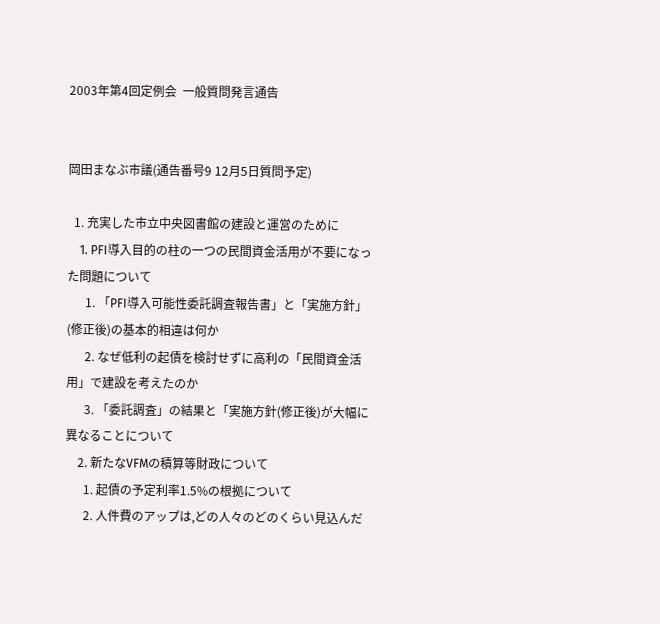2003年第4回定例会  一般質問発言通告


岡田まなぶ市議(通告番号9 12月5日質問予定)

  1. 充実した市立中央図書館の建設と運営のために
    1. PFI導入目的の柱の一つの民間資金活用が不要になった問題について
      1. 「PFI導入可能性委託調査報告書」と「実施方針」(修正後)の基本的相違は何か
      2. なぜ低利の起債を検討せずに高利の「民間資金活用」で建設を考えたのか
      3. 「委託調査」の結果と「実施方針(修正後)が大幅に異なることについて
    2. 新たなVFMの積算等財政について
      1. 起債の予定利率1.5%の根拠について
      2. 人件費のアップは,どの人々のどのくらい見込んだ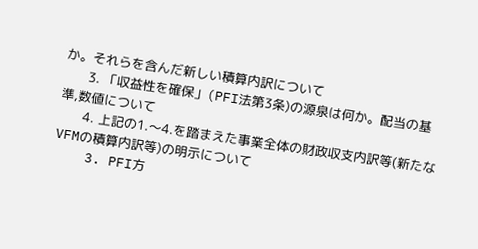か。それらを含んだ新しい積算内訳について
      3. 「収益性を確保」(PFI法第3条)の源泉は何か。配当の基準,数値について
      4. 上記の1.〜4.を踏まえた事業全体の財政収支内訳等(新たなVFMの積算内訳等)の明示について
    3. PFI方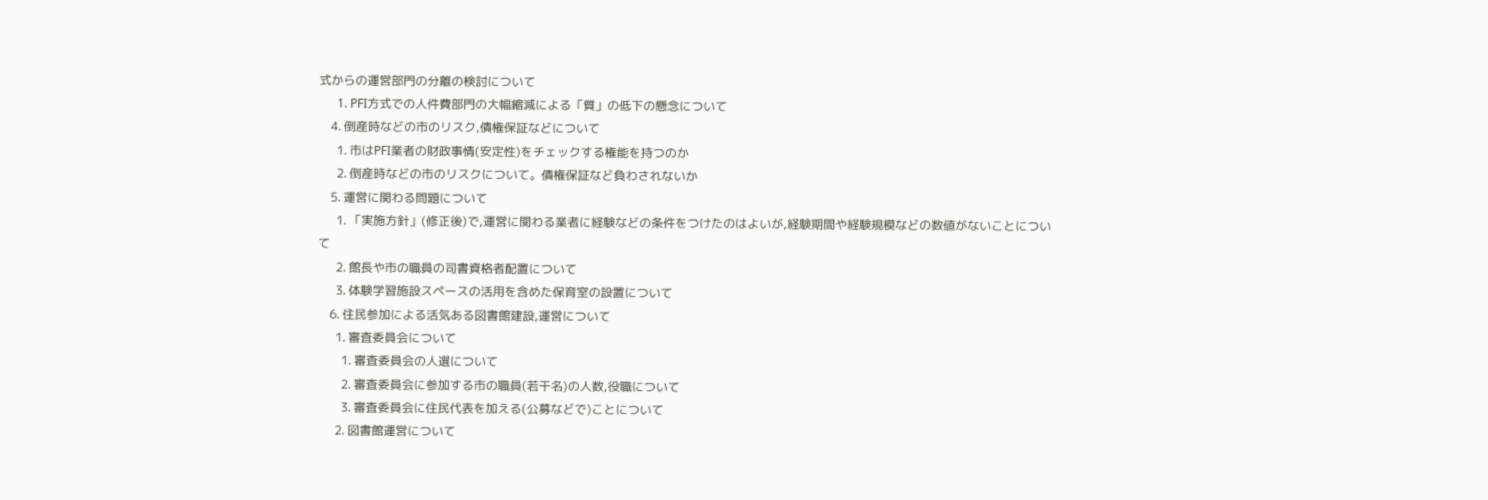式からの運営部門の分離の検討について
      1. PFI方式での人件費部門の大幅縮減による「質」の低下の懸念について
    4. 倒産時などの市のリスク,債権保証などについて
      1. 市はPFI業者の財政事情(安定性)をチェックする権能を持つのか
      2. 倒産時などの市のリスクについて。債権保証など負わされないか
    5. 運営に関わる問題について
      1. 「実施方針」(修正後)で,運営に関わる業者に経験などの条件をつけたのはよいが,経験期間や経験規模などの数値がないことについて
      2. 館長や市の職員の司書資格者配置について
      3. 体験学習施設スペースの活用を含めた保育室の設置について
    6. 住民参加による活気ある図書館建設,運営について
      1. 審査委員会について
        1. 審査委員会の人選について
        2. 審査委員会に参加する市の職員(若干名)の人数,役職について
        3. 審査委員会に住民代表を加える(公募などで)ことについて
      2. 図書館運営について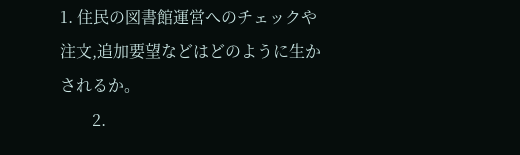1. 住民の図書館運営へのチェックや注文,追加要望などはどのように生かされるか。
        2.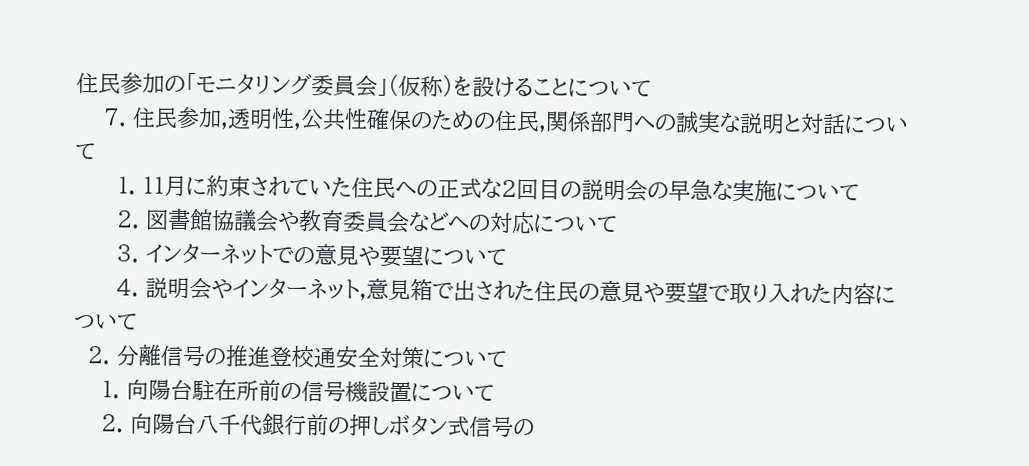住民参加の「モニタリング委員会」(仮称)を設けることについて
    7. 住民参加,透明性,公共性確保のための住民,関係部門への誠実な説明と対話について
      1. 11月に約束されていた住民への正式な2回目の説明会の早急な実施について
      2. 図書館協議会や教育委員会などへの対応について
      3. インターネットでの意見や要望について
      4. 説明会やインターネット,意見箱で出された住民の意見や要望で取り入れた内容について
  2. 分離信号の推進登校通安全対策について
    1. 向陽台駐在所前の信号機設置について
    2. 向陽台八千代銀行前の押しボタン式信号の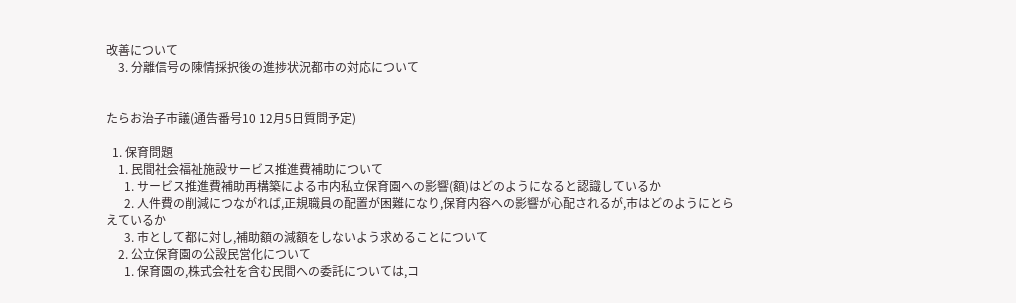改善について
    3. 分離信号の陳情採択後の進捗状況都市の対応について


たらお治子市議(通告番号10 12月5日質問予定)

  1. 保育問題
    1. 民間社会福祉施設サービス推進費補助について
      1. サービス推進費補助再構築による市内私立保育園への影響(額)はどのようになると認識しているか
      2. 人件費の削減につながれば,正規職員の配置が困難になり,保育内容への影響が心配されるが,市はどのようにとらえているか
      3. 市として都に対し,補助額の減額をしないよう求めることについて
    2. 公立保育園の公設民営化について
      1. 保育園の,株式会社を含む民間への委託については,コ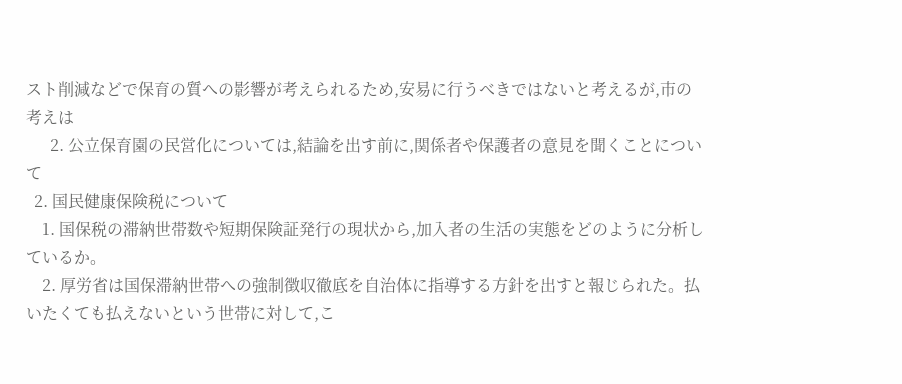スト削減などで保育の質への影響が考えられるため,安易に行うべきではないと考えるが,市の考えは
      2. 公立保育園の民営化については,結論を出す前に,関係者や保護者の意見を聞くことについて
  2. 国民健康保険税について
    1. 国保税の滞納世帯数や短期保険証発行の現状から,加入者の生活の実態をどのように分析しているか。
    2. 厚労省は国保滞納世帯への強制徴収徹底を自治体に指導する方針を出すと報じられた。払いたくても払えないという世帯に対して,こ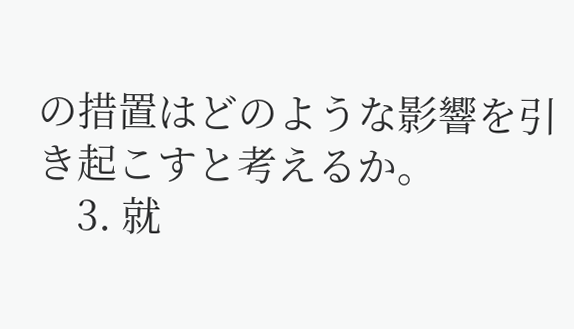の措置はどのような影響を引き起こすと考えるか。
    3. 就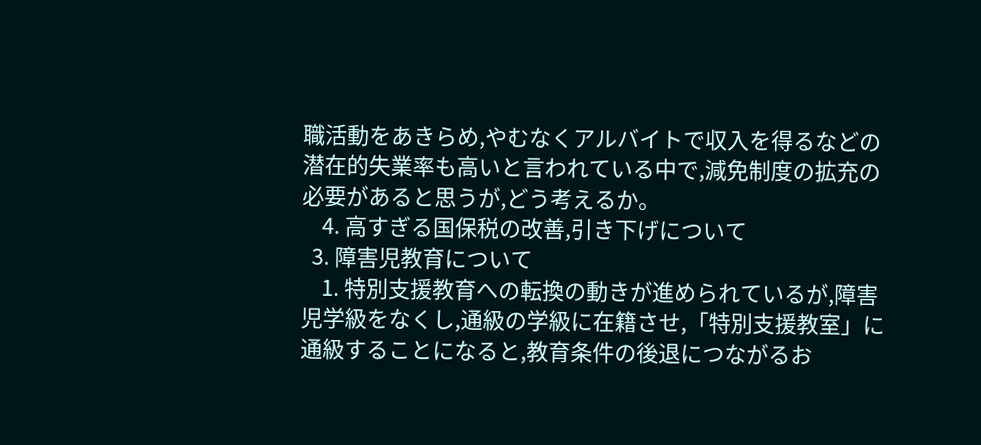職活動をあきらめ,やむなくアルバイトで収入を得るなどの潜在的失業率も高いと言われている中で,減免制度の拡充の必要があると思うが,どう考えるか。
    4. 高すぎる国保税の改善,引き下げについて
  3. 障害児教育について
    1. 特別支援教育への転換の動きが進められているが,障害児学級をなくし,通級の学級に在籍させ,「特別支援教室」に通級することになると,教育条件の後退につながるお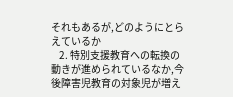それもあるが,どのようにとらえているか
    2. 特別支援教育への転換の動きが進められているなか,今後障害児教育の対象児が増え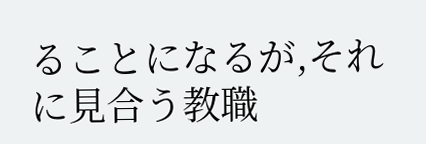ることになるが,それに見合う教職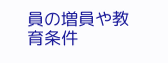員の増員や教育条件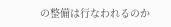の整備は行なわれるのか